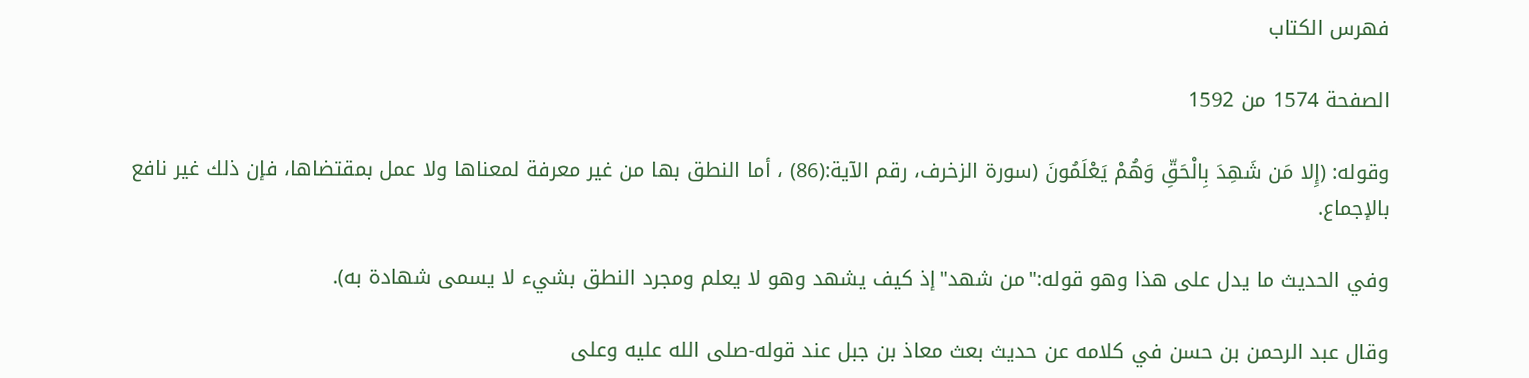فهرس الكتاب

الصفحة 1574 من 1592

وقوله: (إِلا مَن شَهِدَ بِالْحَقِّ وَهُمْ يَعْلَمُونَ (سورة الزخرف، رقم الآية:(86) ، أما النطق بها من غير معرفة لمعناها ولا عمل بمقتضاها، فإن ذلك غير نافع بالإجماع.

وفي الحديث ما يدل على هذا وهو قوله:"من شهد"إذ كيف يشهد وهو لا يعلم ومجرد النطق بشيء لا يسمى شهادة به).

وقال عبد الرحمن بن حسن في كلامه عن حديث بعث معاذ بن جبل عند قوله-صلى الله عليه وعلى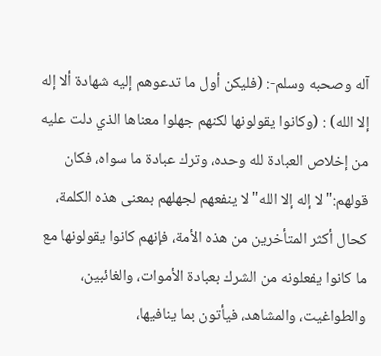آله وصحبه وسلم-: (فليكن أول ما تدعوهم إليه شهادة ألا إله إلا الله) : (وكانوا يقولونها لكنهم جهلوا معناها الذي دلت عليه من إخلاص العبادة لله وحده، وترك عبادة ما سواه، فكان قولهم:"لا إله إلا الله"لا ينفعهم لجهلهم بمعنى هذه الكلمة، كحال أكثر المتأخرين من هذه الأمة، فإنهم كانوا يقولونها مع ما كانوا يفعلونه من الشرك بعبادة الأموات، والغائبين، والطواغيت، والمشاهد، فيأتون بما ينافيها،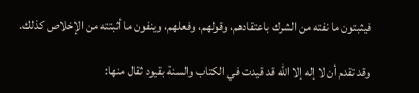فيثبتون ما نفته من الشرك باعتقادهم، وقولهم، وفعلهم، وينفون ما أثبتته من الإخلاص كذلك.

وقد تقدم أن لا إله إلا الله قد قيدت في الكتاب والسنة بقيود ثقال منها: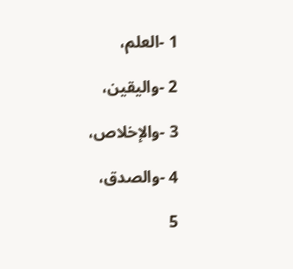1 -العلم،

2 -واليقين،

3 -والإخلاص،

4 -والصدق،

5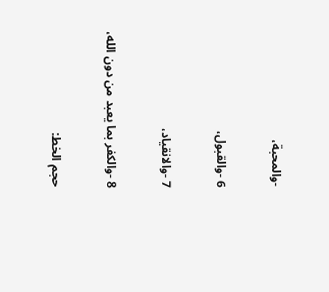-والمحبة،

6 -والقبول،

7 -والانقياد،

8 -والكفر بما يعبد من دون الله،

حجم الخط: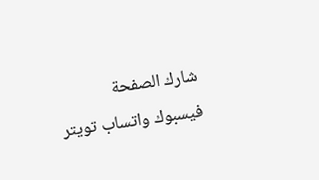شارك الصفحة
فيسبوك واتساب تويتر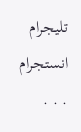تليجرام انستجرام
. . .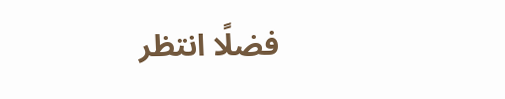فضلًا انتظر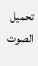تحميل الصوت